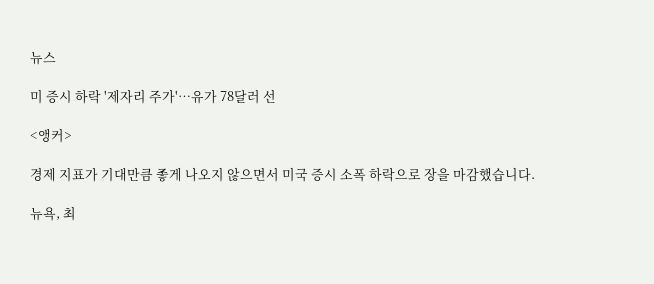뉴스

미 증시 하락 '제자리 주가'…유가 78달러 선

<앵커>

경제 지표가 기대만큼 좋게 나오지 않으면서 미국 증시 소폭 하락으로 장을 마감했습니다.

뉴욕, 최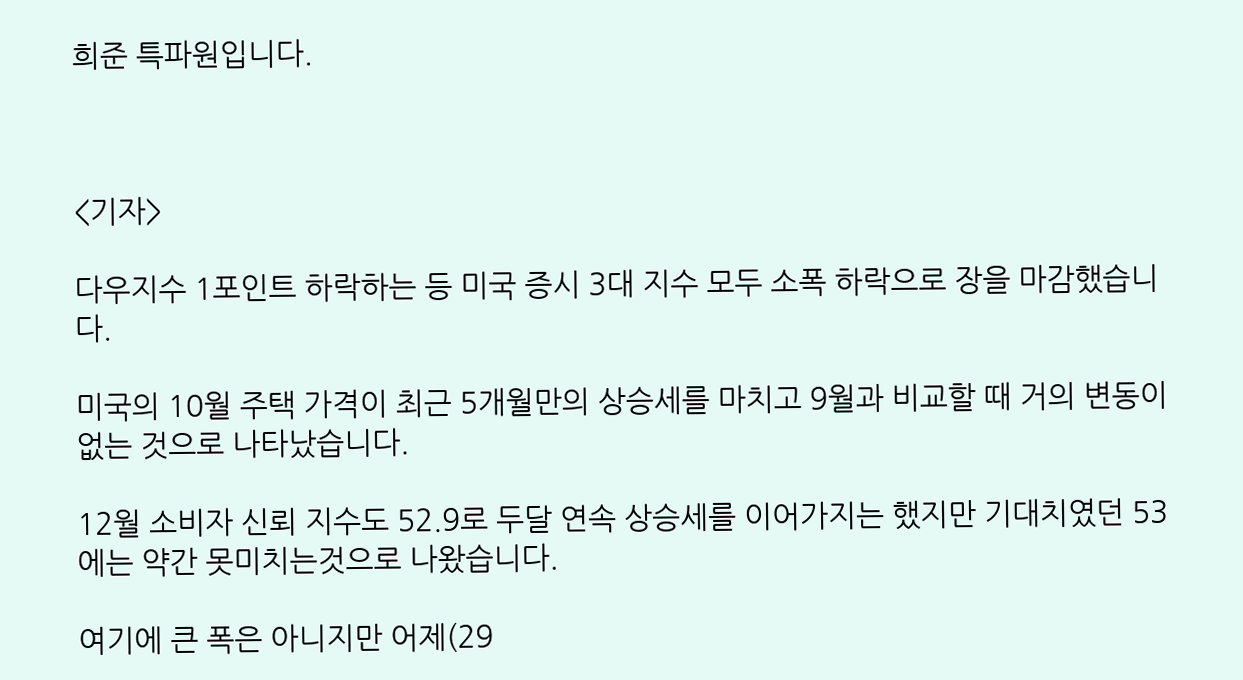희준 특파원입니다.



<기자>

다우지수 1포인트 하락하는 등 미국 증시 3대 지수 모두 소폭 하락으로 장을 마감했습니다.

미국의 10월 주택 가격이 최근 5개월만의 상승세를 마치고 9월과 비교할 때 거의 변동이 없는 것으로 나타났습니다.

12월 소비자 신뢰 지수도 52.9로 두달 연속 상승세를 이어가지는 했지만 기대치였던 53에는 약간 못미치는것으로 나왔습니다.

여기에 큰 폭은 아니지만 어제(29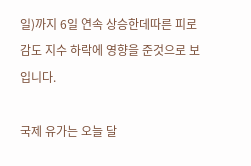일)까지 6일 연속 상승한데따른 피로감도 지수 하락에 영향을 준것으로 보입니다.

국제 유가는 오늘 달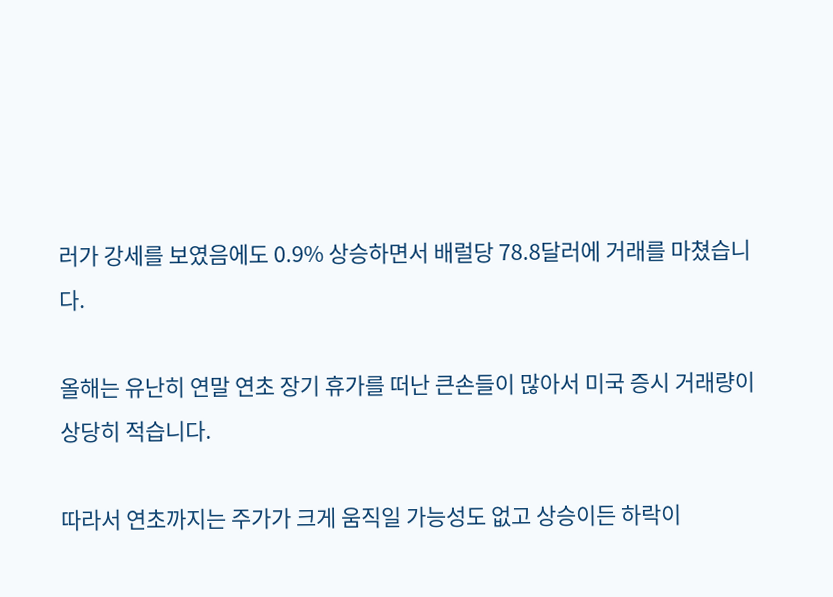러가 강세를 보였음에도 0.9% 상승하면서 배럴당 78.8달러에 거래를 마쳤습니다.

올해는 유난히 연말 연초 장기 휴가를 떠난 큰손들이 많아서 미국 증시 거래량이 상당히 적습니다.

따라서 연초까지는 주가가 크게 움직일 가능성도 없고 상승이든 하락이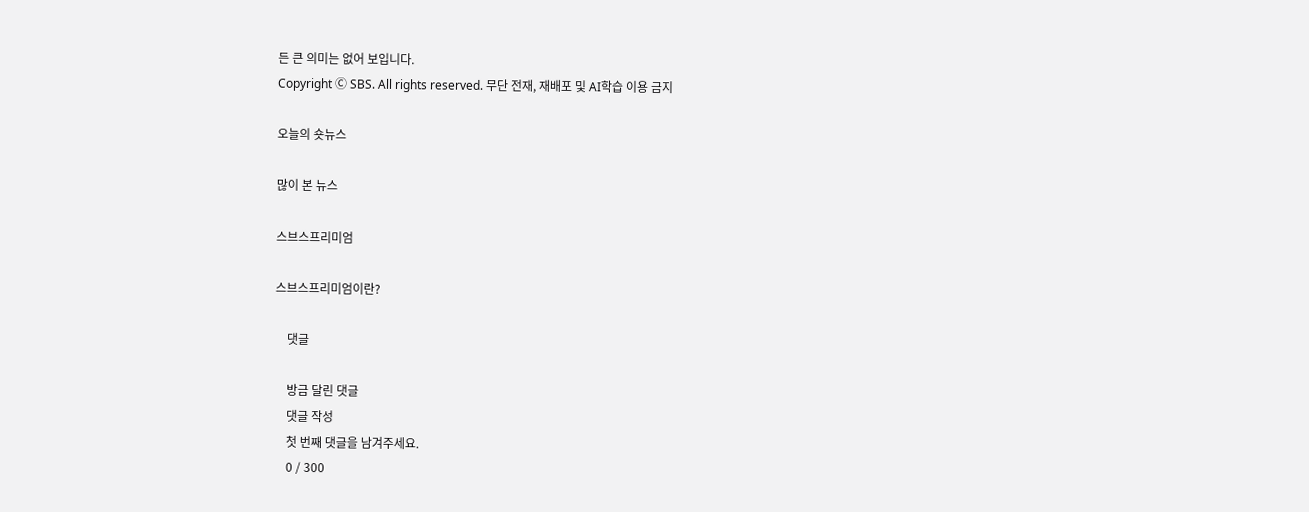든 큰 의미는 없어 보입니다.
Copyright Ⓒ SBS. All rights reserved. 무단 전재, 재배포 및 AI학습 이용 금지

오늘의 숏뉴스

많이 본 뉴스

스브스프리미엄

스브스프리미엄이란?

    댓글

    방금 달린 댓글
    댓글 작성
    첫 번째 댓글을 남겨주세요.
    0 / 300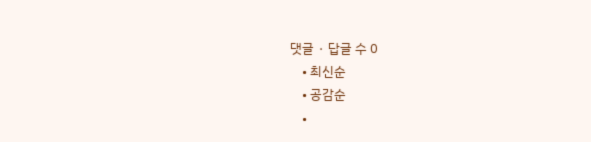댓글 ∙ 답글 수 0
    • 최신순
    • 공감순
    •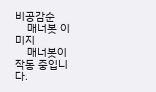비공감순
    매너봇 이미지
    매너봇이 작동 중입니다.